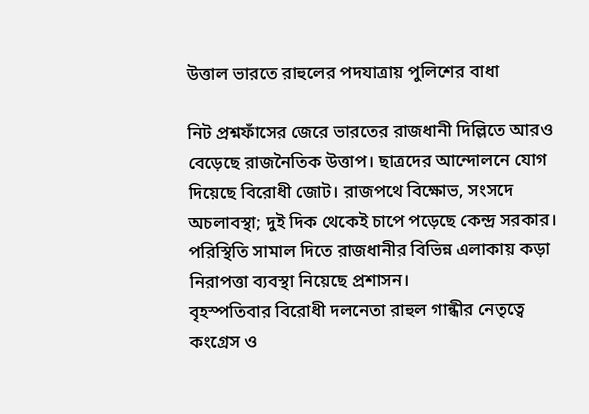উত্তাল ভারতে রাহুলের পদযাত্রায় পুলিশের বাধা

নিট প্রশ্নফাঁসের জেরে ভারতের রাজধানী দিল্লিতে আরও বেড়েছে রাজনৈতিক উত্তাপ। ছাত্রদের আন্দোলনে যোগ দিয়েছে বিরোধী জোট। রাজপথে বিক্ষোভ, সংসদে অচলাবস্থা; দুই দিক থেকেই চাপে পড়েছে কেন্দ্র সরকার। পরিস্থিতি সামাল দিতে রাজধানীর বিভিন্ন এলাকায় কড়া নিরাপত্তা ব্যবস্থা নিয়েছে প্রশাসন।
বৃহস্পতিবার বিরোধী দলনেতা রাহুল গান্ধীর নেতৃত্বে কংগ্রেস ও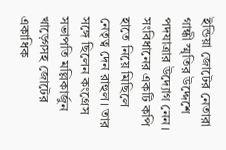ইন্ডিয়া জোটের নেতারা গান্ধী স্মৃতির উদ্দেশে পদযাত্রার উদ্যোগ নেন। সংবিধানের একটি কপি হাতে নিয়ে মিছিলে নেতৃত্ব দেন রাহুল। তার সঙ্গে ছিলেন কংগ্রেস সভাপতি মল্লিকার্জুন খাড়্গেসহ জোটের একাধিক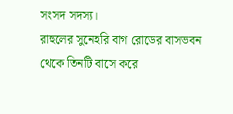সংসদ সদস্য।
রাহুলের সুনেহরি বাগ রোডের বাসভবন থেকে তিনটি বাসে করে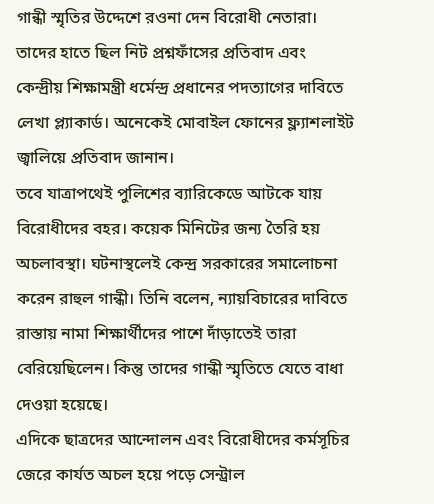গান্ধী স্মৃতির উদ্দেশে রওনা দেন বিরোধী নেতারা। তাদের হাতে ছিল নিট প্রশ্নফাঁসের প্রতিবাদ এবং কেন্দ্রীয় শিক্ষামন্ত্রী ধর্মেন্দ্র প্রধানের পদত্যাগের দাবিতে লেখা প্ল্যাকার্ড। অনেকেই মোবাইল ফোনের ফ্ল্যাশলাইট জ্বালিয়ে প্রতিবাদ জানান।
তবে যাত্রাপথেই পুলিশের ব্যারিকেডে আটকে যায় বিরোধীদের বহর। কয়েক মিনিটের জন্য তৈরি হয় অচলাবস্থা। ঘটনাস্থলেই কেন্দ্র সরকারের সমালোচনা করেন রাহুল গান্ধী। তিনি বলেন, ন্যায়বিচারের দাবিতে রাস্তায় নামা শিক্ষার্থীদের পাশে দাঁড়াতেই তারা বেরিয়েছিলেন। কিন্তু তাদের গান্ধী স্মৃতিতে যেতে বাধা দেওয়া হয়েছে।
এদিকে ছাত্রদের আন্দোলন এবং বিরোধীদের কর্মসূচির জেরে কার্যত অচল হয়ে পড়ে সেন্ট্রাল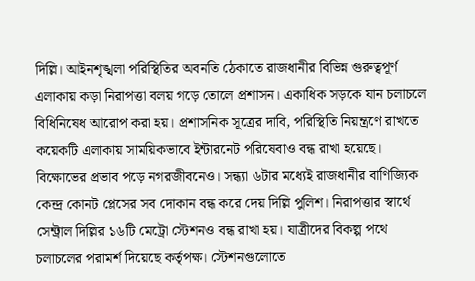দিল্লি। আইনশৃঙ্খলা পরিস্থিতির অবনতি ঠেকাতে রাজধানীর বিভিন্ন গুরুত্বপূর্ণ এলাকায় কড়া নিরাপত্তা বলয় গড়ে তোলে প্রশাসন। একাধিক সড়কে যান চলাচলে বিধিনিষেধ আরোপ করা হয়। প্রশাসনিক সূত্রের দাবি, পরিস্থিতি নিয়ন্ত্রণে রাখতে কয়েকটি এলাকায় সাময়িকভাবে ইন্টারনেট পরিষেবাও বন্ধ রাখা হয়েছে।
বিক্ষোভের প্রভাব পড়ে নগরজীবনেও। সন্ধ্যা ৬টার মধ্যেই রাজধানীর বাণিজ্যিক কেন্দ্র কোনট প্লেসের সব দোকান বন্ধ করে দেয় দিল্লি পুলিশ। নিরাপত্তার স্বার্থে সেন্ট্রাল দিল্লির ১৬টি মেট্রো স্টেশনও বন্ধ রাখা হয়। যাত্রীদের বিকল্প পথে চলাচলের পরামর্শ দিয়েছে কর্তৃপক্ষ। স্টেশনগুলোতে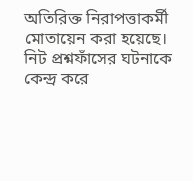অতিরিক্ত নিরাপত্তাকর্মী মোতায়েন করা হয়েছে।
নিট প্রশ্নফাঁসের ঘটনাকে কেন্দ্র করে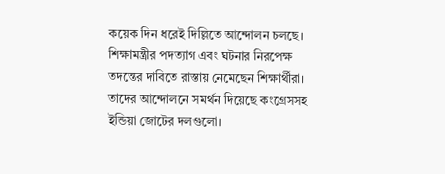কয়েক দিন ধরেই দিল্লিতে আন্দোলন চলছে। শিক্ষামন্ত্রীর পদত্যাগ এবং ঘটনার নিরপেক্ষ তদন্তের দাবিতে রাস্তায় নেমেছেন শিক্ষার্থীরা। তাদের আন্দোলনে সমর্থন দিয়েছে কংগ্রেসসহ ইন্ডিয়া জোটের দলগুলো।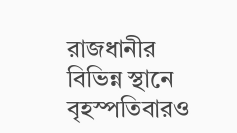রাজধানীর বিভিন্ন স্থানে বৃহস্পতিবারও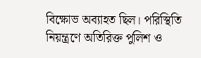বিক্ষোভ অব্যাহত ছিল। পরিস্থিতি নিয়ন্ত্রণে অতিরিক্ত পুলিশ ও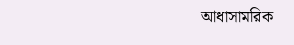আধাসামরিক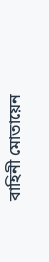বাহিনী মোতায়েন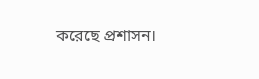করেছে প্রশাসন।